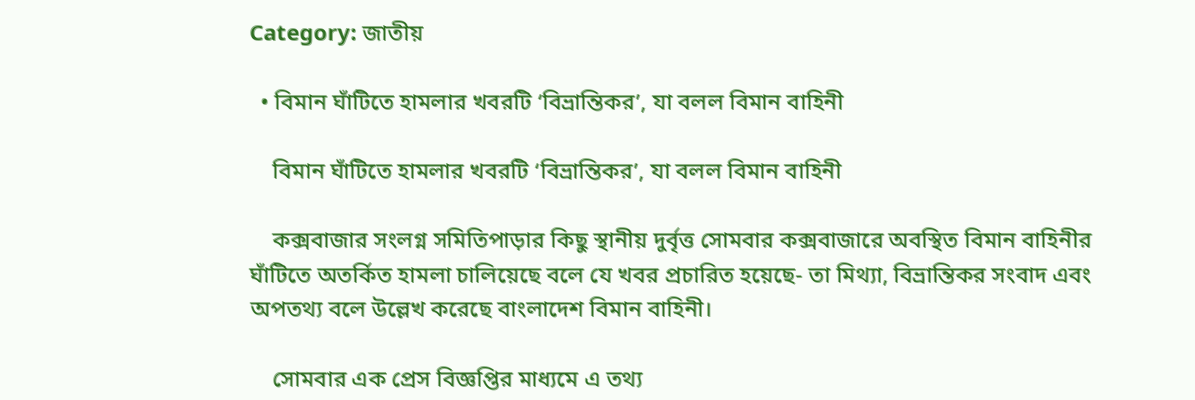Category: জাতীয়

  • বিমান ঘাঁটিতে হামলার খবরটি ‘বিভ্রান্তিকর’, যা বলল বিমান বাহিনী

    বিমান ঘাঁটিতে হামলার খবরটি ‘বিভ্রান্তিকর’, যা বলল বিমান বাহিনী

    কক্সবাজার সংলগ্ন সমিতিপাড়ার কিছু স্থানীয় দুর্বৃত্ত সোমবার কক্সবাজারে অবস্থিত বিমান বাহিনীর ঘাঁটিতে অতর্কিত হামলা চালিয়েছে বলে যে খবর প্রচারিত হয়েছে- তা মিথ্যা, বিভ্রান্তিকর সংবাদ এবং অপতথ্য বলে উল্লেখ করেছে বাংলাদেশ বিমান বাহিনী।

    সোমবার এক প্রেস বিজ্ঞপ্তির মাধ্যমে এ তথ্য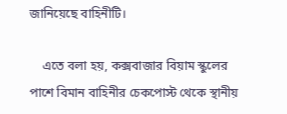জানিয়েছে বাহিনীটি।

    এতে বলা হয়, কক্সবাজার বিয়াম স্কুলের পাশে বিমান বাহিনীর চেকপোস্ট থেকে স্থানীয়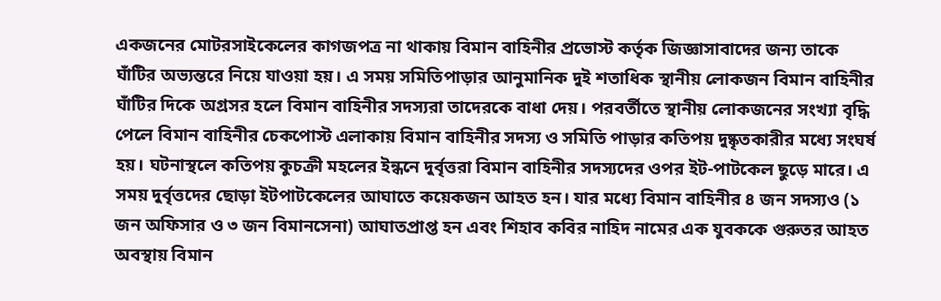একজনের মোটরসাইকেলের কাগজপত্র না থাকায় বিমান বাহিনীর প্রভোস্ট কর্তৃক জিজ্ঞাসাবাদের জন্য তাকে ঘাঁটির অভ্যন্তরে নিয়ে যাওয়া হয়। এ সময় সমিতিপাড়ার আনুমানিক দুই শতাধিক স্থানীয় লোকজন বিমান বাহিনীর ঘাঁটির দিকে অগ্রসর হলে বিমান বাহিনীর সদস্যরা তাদেরকে বাধা দেয়। পরবর্তীতে স্থানীয় লোকজনের সংখ্যা বৃদ্ধি পেলে বিমান বাহিনীর চেকপোস্ট এলাকায় বিমান বাহিনীর সদস্য ও সমিতি পাড়ার কতিপয় দুষ্কৃতকারীর মধ্যে সংঘর্ষ হয়। ঘটনাস্থলে কতিপয় কুচক্রী মহলের ইন্ধনে দুর্বৃত্তরা বিমান বাহিনীর সদস্যদের ওপর ইট-পাটকেল ছুড়ে মারে। এ সময় দুর্বৃত্তদের ছোড়া ইটপাটকেলের আঘাতে কয়েকজন আহত হন। যার মধ্যে বিমান বাহিনীর ৪ জন সদস্যও (১ জন অফিসার ও ৩ জন বিমানসেনা) আঘাতপ্রাপ্ত হন এবং শিহাব কবির নাহিদ নামের এক যুবককে গুরুতর আহত অবস্থায় বিমান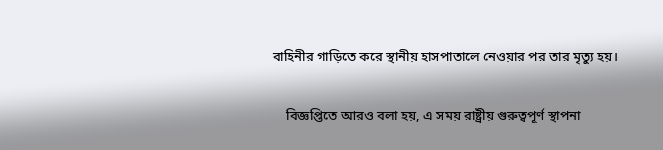বাহিনীর গাড়িতে করে স্থানীয় হাসপাতালে নেওয়ার পর তার মৃত্যু হয়।

    বিজ্ঞপ্তিতে আরও বলা হয়, এ সময় রাষ্ট্রীয় গুরুত্বপূর্ণ স্থাপনা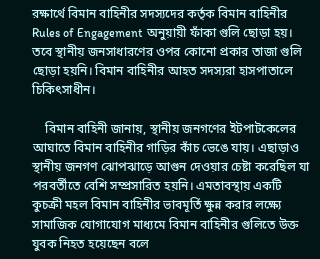রক্ষার্থে বিমান বাহিনীর সদস্যদের কর্তৃক বিমান বাহিনীর Rules of Engagement অনুয়ায়ী ফাঁকা গুলি ছোড়া হয়। তবে স্থানীয় জনসাধারণের ওপর কোনো প্রকার তাজা গুলি ছোড়া হয়নি। বিমান বাহিনীর আহত সদস্যরা হাসপাতালে চিকিৎসাধীন।

    বিমান বাহিনী জানায়, স্থানীয় জনগণের ইটপাটকেলের আঘাতে বিমান বাহিনীর গাড়ির কাঁচ ভেঙে যায়। এছাড়াও স্থানীয় জনগণ ঝোপঝাড়ে আগুন দেওয়ার চেষ্টা করেছিল যা পরবর্তীতে বেশি সম্প্রসারিত হয়নি। এমতাবস্থায় একটি কুচক্রী মহল বিমান বাহিনীর ভাবমূর্তি ক্ষুন্ন করার লক্ষ্যে সামাজিক যোগাযোগ মাধ্যমে বিমান বাহিনীর গুলিতে উক্ত যুবক নিহত হয়েছেন বলে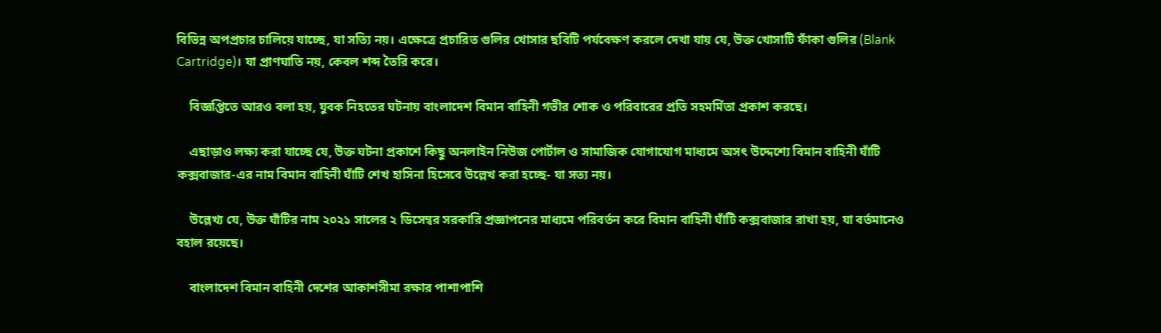বিভিন্ন অপপ্রচার চালিয়ে যাচ্ছে, যা সত্যি নয়। এক্ষেত্রে প্রচারিত গুলির খোসার ছবিটি পর্যবেক্ষণ করলে দেখা যায় যে, উক্ত খোসাটি ফাঁকা গুলির (Blank Cartridge)। যা প্রাণঘাতি নয়, কেবল শব্দ তৈরি করে।

    বিজ্ঞপ্তিতে আরও বলা হয়, যুবক নিহতের ঘটনায় বাংলাদেশ বিমান বাহিনী গভীর শোক ও পরিবারের প্রতি সহমর্মিতা প্রকাশ করছে।

    এছাড়াও লক্ষ্য করা যাচ্ছে যে, উক্ত ঘটনা প্রকাশে কিছু অনলাইন নিউজ পোর্টাল ও সামাজিক যোগাযোগ মাধ্যমে অসৎ উদ্দেশ্যে বিমান বাহিনী ঘাঁটি কক্সবাজার-এর নাম বিমান বাহিনী ঘাঁটি শেখ হাসিনা হিসেবে উল্লেখ করা হচ্ছে- যা সত্য নয়।

    উল্লেখ্য যে, উক্ত ঘাঁটির নাম ২০২১ সালের ২ ডিসেম্বর সরকারি প্রজ্ঞাপনের মাধ্যমে পরিবর্তন করে বিমান বাহিনী ঘাঁটি কক্সবাজার রাখা হয়, যা বর্তমানেও বহাল রয়েছে।

    বাংলাদেশ বিমান বাহিনী দেশের আকাশসীমা রক্ষার পাশাপাশি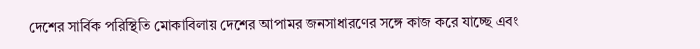দেশের সার্বিক পরিস্থিতি মোকাবিলায় দেশের আপামর জনসাধারণের সঙ্গে কাজ করে যাচ্ছে এবং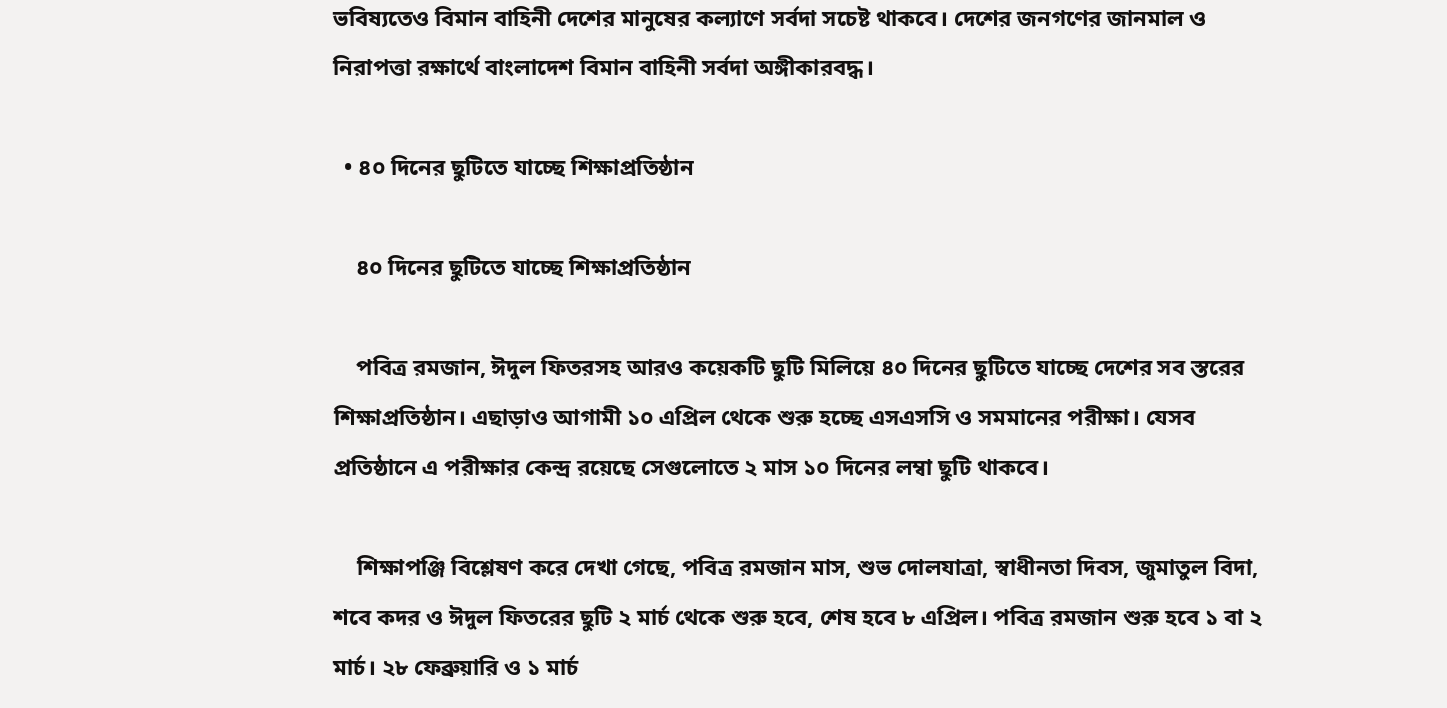ভবিষ্যতেও বিমান বাহিনী দেশের মানুষের কল্যাণে সর্বদা সচেষ্ট থাকবে। দেশের জনগণের জানমাল ও নিরাপত্তা রক্ষার্থে বাংলাদেশ বিমান বাহিনী সর্বদা অঙ্গীকারবদ্ধ।

  • ৪০ দিনের ছুটিতে যাচ্ছে শিক্ষাপ্রতিষ্ঠান

    ৪০ দিনের ছুটিতে যাচ্ছে শিক্ষাপ্রতিষ্ঠান

    পবিত্র রমজান, ঈদুল ফিতরসহ আরও কয়েকটি ছুটি মিলিয়ে ৪০ দিনের ছুটিতে যাচ্ছে দেশের সব স্তরের শিক্ষাপ্রতিষ্ঠান। এছাড়াও আগামী ১০ এপ্রিল থেকে শুরু হচ্ছে এসএসসি ও সমমানের পরীক্ষা। যেসব প্রতিষ্ঠানে এ পরীক্ষার কেন্দ্র রয়েছে সেগুলোতে ২ মাস ১০ দিনের লম্বা ছুটি থাকবে।

    শিক্ষাপঞ্জি বিশ্লেষণ করে দেখা গেছে, পবিত্র রমজান মাস, শুভ দোলযাত্রা, স্বাধীনতা দিবস, জুমাতুল বিদা, শবে কদর ও ঈদুল ফিতরের ছুটি ২ মার্চ থেকে শুরু হবে, শেষ হবে ৮ এপ্রিল। পবিত্র রমজান শুরু হবে ১ বা ২ মার্চ। ২৮ ফেব্রুয়ারি ও ১ মার্চ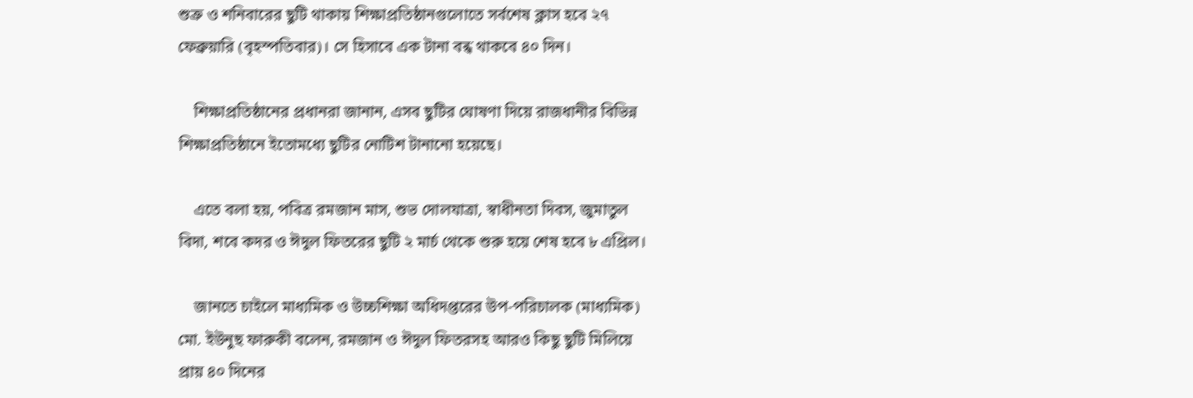শুক্র ও শনিবারের ছুটি থাকায় শিক্ষাপ্রতিষ্ঠানগুলোতে সর্বশেষ ক্লাস হবে ২৭ ফেব্রুয়ারি (বৃহস্পতিবার)। সে হিসাবে এক টানা বন্ধ থাকবে ৪০ দিন।

    শিক্ষাপ্রতিষ্ঠানের প্রধানরা জানান, এসব ছুটির ঘোষণা দিয়ে রাজধানীর বিভিন্ন শিক্ষাপ্রতিষ্ঠানে ইতোমধ্যে ছুটির নোটিশ টানানো হয়েছে।

    এতে বলা হয়, পবিত্র রমজান মাস, শুভ দোলযাত্রা, স্বাধীনতা দিবস, জুমাতুল বিদা, শবে কদর ও ঈদুল ফিতরের ছুটি ‍২ মার্চ থেকে শুরু হয়ে শেষ হবে ৮ এপ্রিল।

    জানতে চাইলে মাধ্যমিক ও উচ্চশিক্ষা অধিদপ্তরের উপ-পরিচালক (মাধ্যমিক) মো. ইউনুছ ফারুকী বলেন, রমজান ও ঈদুল ফিতরসহ আরও কিছু ছুটি মিলিয়ে প্রায় ৪০ দিনের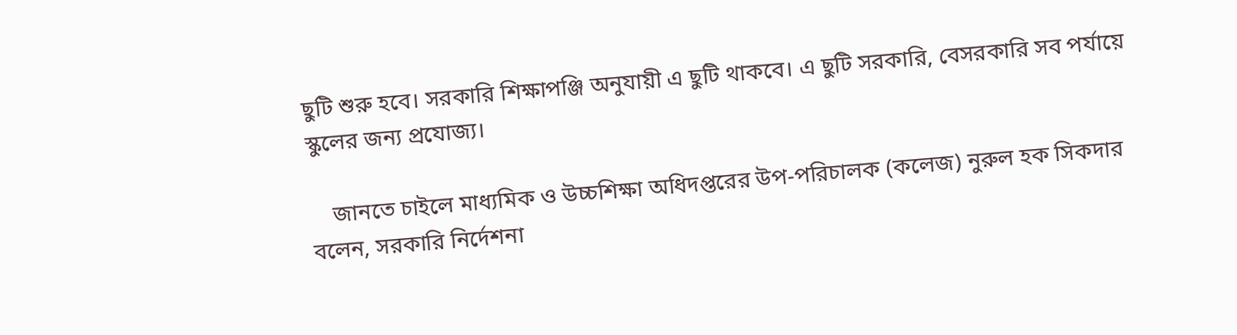ছুটি শুরু হবে। সরকারি শিক্ষাপঞ্জি অনুযায়ী এ ছুটি থাকবে। এ ছুটি সরকারি, বেসরকারি সব পর্যায়ে স্কুলের জন্য প্রযোজ্য।

    জানতে চাইলে মাধ্যমিক ও উচ্চশিক্ষা অধিদপ্তরের উপ-পরিচালক (কলেজ) নুরুল হক সিকদার বলেন, সরকারি নির্দেশনা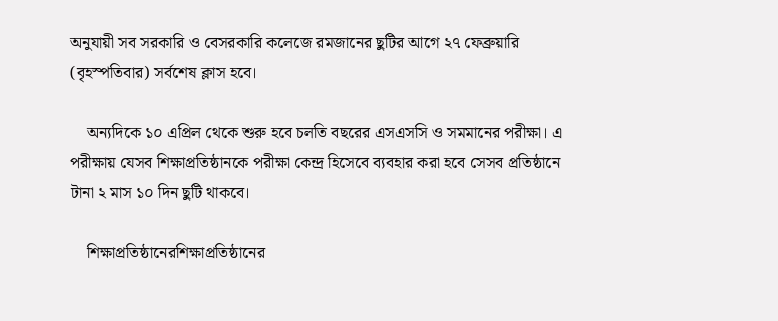অনুযায়ী সব সরকারি ও বেসরকারি কলেজে রমজানের ছুটির আগে ২৭ ফেব্রুয়ারি (বৃহস্পতিবার) সর্বশেষ ক্লাস হবে।

    অন্যদিকে ১০ এপ্রিল থেকে শুরু হবে চলতি বছরের এসএসসি ও সমমানের পরীক্ষা। এ পরীক্ষায় যেসব শিক্ষাপ্রতিষ্ঠানকে পরীক্ষা কেন্দ্র হিসেবে ব্যবহার করা হবে সেসব প্রতিষ্ঠানে টানা ২ মাস ১০ দিন ছুটি থাকবে।

    শিক্ষাপ্রতিষ্ঠানেরশিক্ষাপ্রতিষ্ঠানের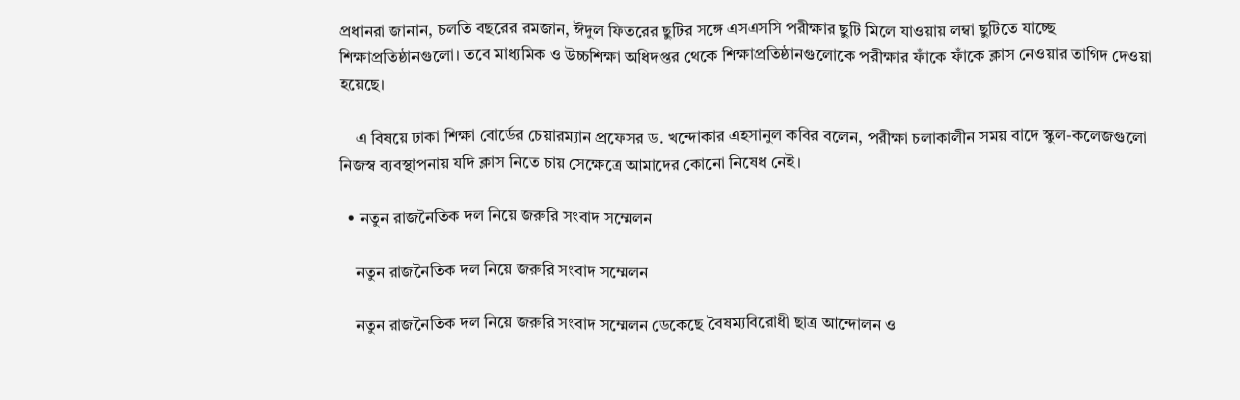প্রধানরা জানান, চলতি বছরের রমজান, ঈদুল ফিতরের ছুটির সঙ্গে এসএসসি পরীক্ষার ছুটি মিলে যাওয়ায় লম্বা ছুটিতে যাচ্ছে শিক্ষাপ্রতিষ্ঠানগুলো। তবে মাধ্যমিক ও উচ্চশিক্ষা অধিদপ্তর থেকে শিক্ষাপ্রতিষ্ঠানগুলোকে পরীক্ষার ফাঁকে ফাঁকে ক্লাস নেওয়ার তাগিদ দেওয়া হয়েছে।

    এ বিষয়ে ঢাকা শিক্ষা বোর্ডের চেয়ারম্যান প্রফেসর ড. খন্দোকার এহসানুল কবির বলেন, পরীক্ষা চলাকালীন সময় বাদে স্কুল-কলেজগুলো নিজস্ব ব্যবস্থাপনায় যদি ক্লাস নিতে চায় সেক্ষেত্রে আমাদের কোনো নিষেধ নেই।

  • নতুন রাজনৈতিক দল নিয়ে জরুরি সংবাদ সম্মেলন

    নতুন রাজনৈতিক দল নিয়ে জরুরি সংবাদ সম্মেলন

    নতুন রাজনৈতিক দল নিয়ে জরুরি সংবাদ সম্মেলন ডেকেছে বৈষম্যবিরোধী ছাত্র আন্দোলন ও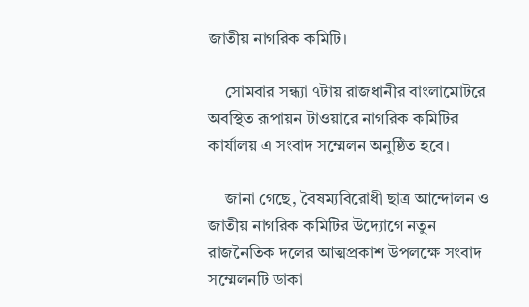জাতীয় নাগরিক কমিটি।

    সোমবার সন্ধ্যা ৭টায় রাজধানীর বাংলামোটরে অবস্থিত রূপায়ন টাওয়ারে নাগরিক কমিটির কার্যালয় এ সংবাদ সম্মেলন অনুষ্ঠিত হবে।

    জানা গেছে, বৈষম্যবিরোধী ছাত্র আন্দোলন ও জাতীয় নাগরিক কমিটির উদ্যোগে নতুন রাজনৈতিক দলের আত্মপ্রকাশ উপলক্ষে সংবাদ সম্মেলনটি ডাকা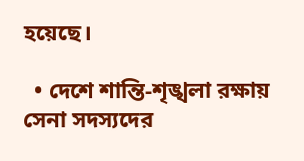হয়েছে।

  • দেশে শান্তি-শৃঙ্খলা রক্ষায় সেনা সদস্যদের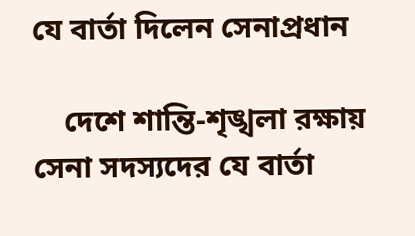যে বার্তা দিলেন সেনাপ্রধান

    দেশে শান্তি-শৃঙ্খলা রক্ষায় সেনা সদস্যদের যে বার্তা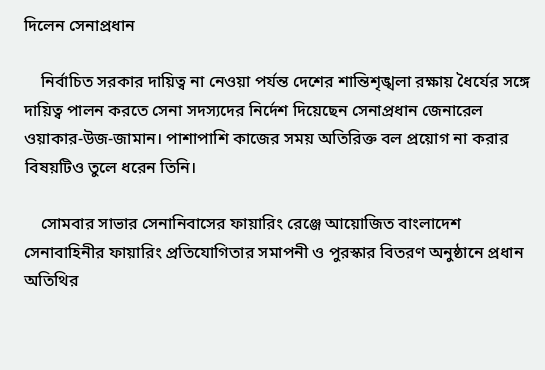দিলেন সেনাপ্রধান

    নির্বাচিত সরকার দায়িত্ব না নেওয়া পর্যন্ত দেশের শান্তিশৃঙ্খলা রক্ষায় ধৈর্যের সঙ্গে দায়িত্ব পালন করতে সেনা সদস্যদের নির্দেশ দিয়েছেন সেনাপ্রধান জেনারেল ওয়াকার-উজ-জামান। পাশাপাশি কাজের সময় অতিরিক্ত বল প্রয়োগ না করার বিষয়টিও তুলে ধরেন তিনি।

    সোমবার সাভার সেনানিবাসের ফায়ারিং রেঞ্জে আয়োজিত বাংলাদেশ সেনাবাহিনীর ফায়ারিং প্রতিযোগিতার সমাপনী ও পুরস্কার বিতরণ অনুষ্ঠানে প্রধান অতিথির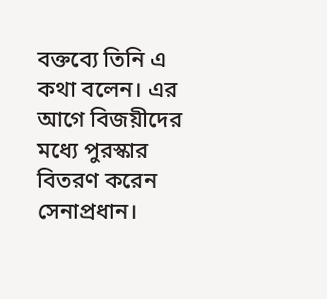বক্তব্যে তিনি এ কথা বলেন। এর আগে বিজয়ীদের মধ্যে পুরস্কার বিতরণ করেন সেনাপ্রধান।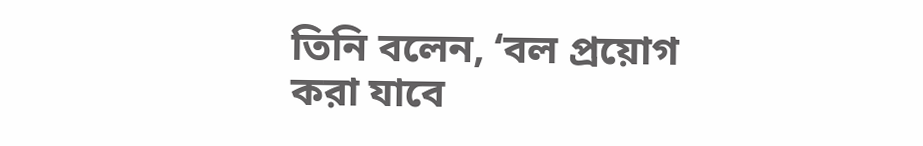তিনি বলেন, ‘বল প্রয়োগ করা যাবে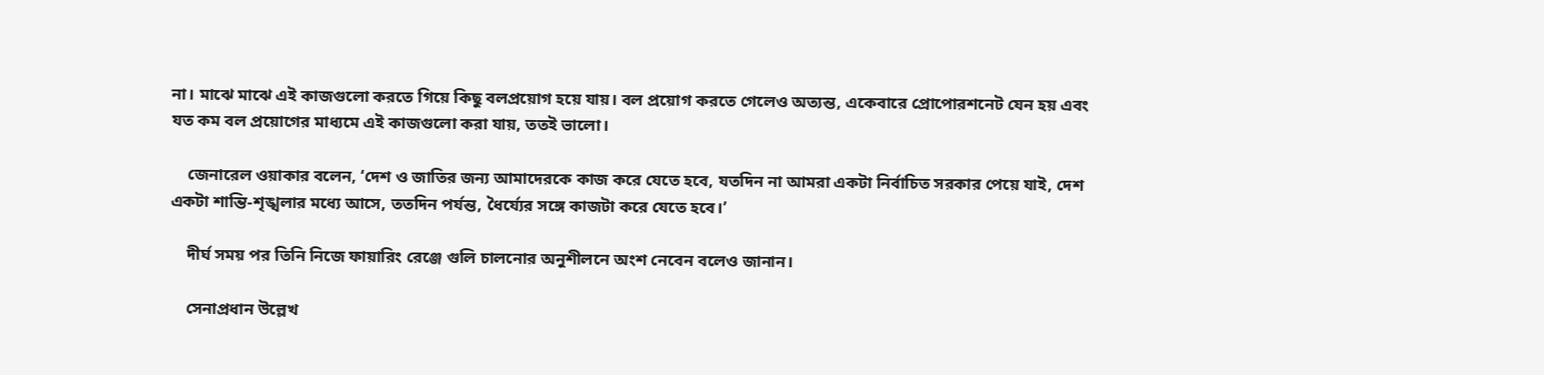না। মাঝে মাঝে এই কাজগুলো করতে গিয়ে কিছু বলপ্রয়োগ হয়ে যায়। বল প্রয়োগ করতে গেলেও অত্যন্ত, একেবারে প্রোপোরশনেট যেন হয় এবং যত কম বল প্রয়োগের মাধ্যমে এই কাজগুলো করা যায়, ততই ভালো।

    জেনারেল ওয়াকার বলেন, ‘দেশ ও জাতির জন্য আমাদেরকে কাজ করে যেতে হবে, যতদিন না আমরা একটা নির্বাচিত সরকার পেয়ে যাই, দেশ একটা শান্তি-শৃঙ্খলার মধ্যে আসে, ততদিন পর্যন্ত, ধৈর্য্যের সঙ্গে কাজটা করে যেতে হবে।’

    দীর্ঘ সময় পর তিনি নিজে ফায়ারিং রেঞ্জে গুলি চালনোর অনুশীলনে অংশ নেবেন বলেও জানান।

    সেনাপ্রধান উল্লেখ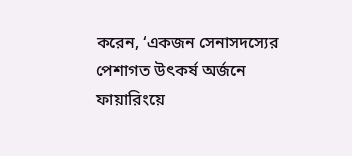করেন, ‘একজন সেনাসদস্যের পেশাগত উৎকর্ষ অর্জনে ফায়ারিংয়ে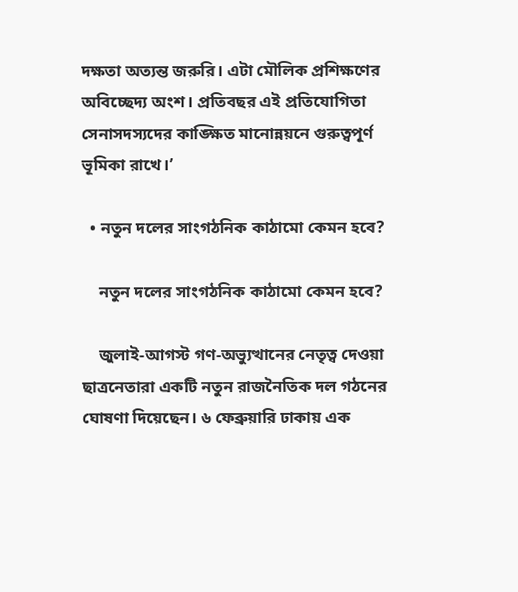দক্ষতা অত্যন্ত জরুরি। এটা মৌলিক প্রশিক্ষণের অবিচ্ছেদ্য অংশ। প্রতিবছর এই প্রতিযোগিতা সেনাসদস্যদের কাঙ্ক্ষিত মানোন্নয়নে গুরুত্বপূর্ণ ভূমিকা রাখে।’

  • নতুন দলের সাংগঠনিক কাঠামো কেমন হবে?

    নতুন দলের সাংগঠনিক কাঠামো কেমন হবে?

    জুলাই-আগস্ট গণ-অভ্যুত্থানের নেতৃত্ব দেওয়া ছাত্রনেতারা একটি নতুন রাজনৈতিক দল গঠনের ঘোষণা দিয়েছেন। ৬ ফেব্রুয়ারি ঢাকায় এক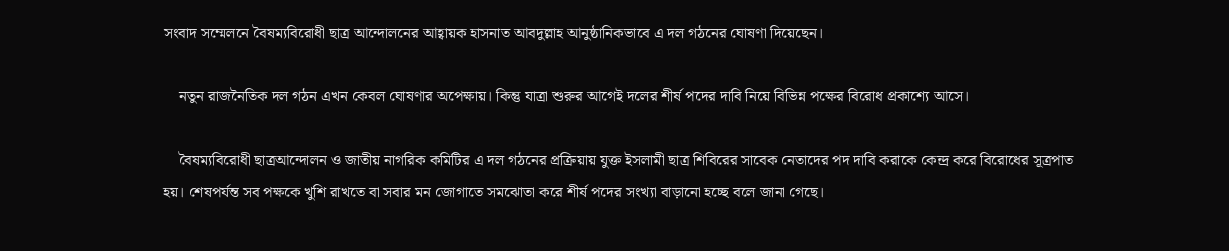সংবাদ সম্মেলনে বৈষম্যবিরোধী ছাত্র আন্দোলনের আহ্বায়ক হাসনাত আবদুল্লাহ আনুষ্ঠানিকভাবে এ দল গঠনের ঘোষণা দিয়েছেন।

    নতুন রাজনৈতিক দল গঠন এখন কেবল ঘোষণার অপেক্ষায়। কিন্তু যাত্রা শুরুর আগেই দলের শীর্ষ পদের দাবি নিয়ে বিভিন্ন পক্ষের বিরোধ প্রকাশ্যে আসে।

    বৈষম্যবিরোধী ছাত্রআন্দোলন ও জাতীয় নাগরিক কমিটির এ দল গঠনের প্রক্রিয়ায় যুক্ত ইসলামী ছাত্র শিবিরের সাবেক নেতাদের পদ দাবি করাকে কেন্দ্র করে বিরোধের সূত্রপাত হয়। শেষপর্যন্ত সব পক্ষকে খুশি রাখতে বা সবার মন জোগাতে সমঝোতা করে শীর্ষ পদের সংখ্যা বাড়ানো হচ্ছে বলে জানা গেছে।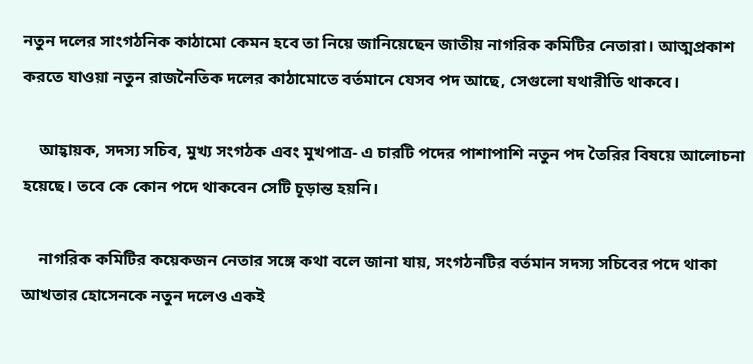নতুন দলের সাংগঠনিক কাঠামো কেমন হবে তা নিয়ে জানিয়েছেন জাতীয় নাগরিক কমিটির নেতারা। আত্মপ্রকাশ করতে যাওয়া নতুন রাজনৈতিক দলের কাঠামোতে বর্তমানে যেসব পদ আছে, সেগুলো যথারীতি থাকবে।

    আহ্বায়ক, সদস্য সচিব, মুখ্য সংগঠক এবং মুখপাত্র- এ চারটি পদের পাশাপাশি নতুন পদ তৈরির বিষয়ে আলোচনা হয়েছে। তবে কে কোন পদে থাকবেন সেটি চূড়ান্ত হয়নি।

    নাগরিক কমিটির কয়েকজন নেতার সঙ্গে কথা বলে জানা যায়, সংগঠনটির বর্তমান সদস্য সচিবের পদে থাকা আখতার হোসেনকে নতুন দলেও একই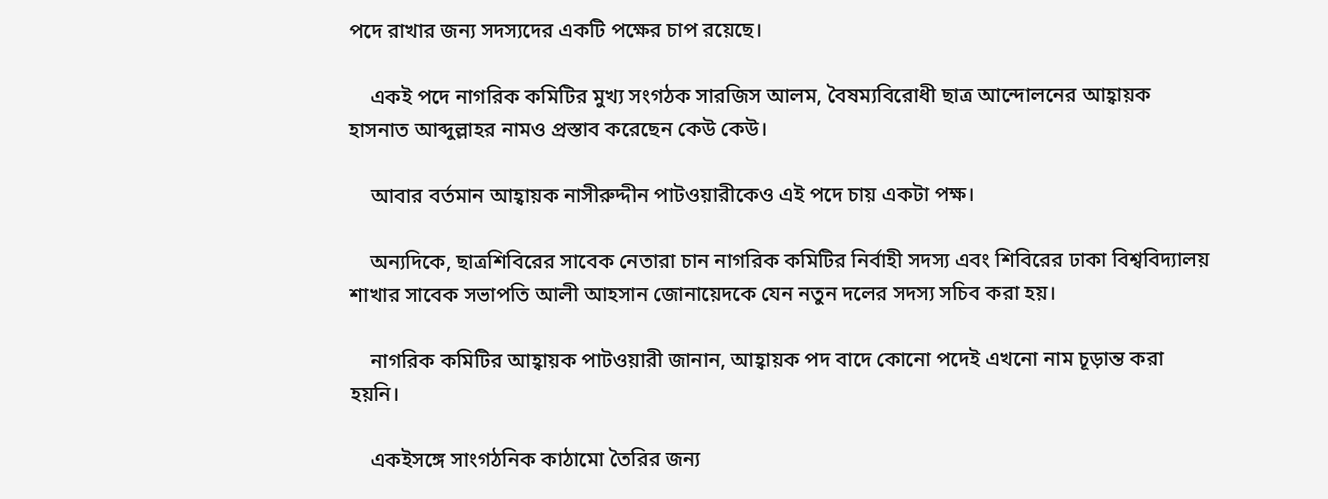পদে রাখার জন্য সদস্যদের একটি পক্ষের চাপ রয়েছে।

    একই পদে নাগরিক কমিটির মুখ্য সংগঠক সারজিস আলম, বৈষম্যবিরোধী ছাত্র আন্দোলনের আহ্বায়ক হাসনাত আব্দুল্লাহর নামও প্রস্তাব করেছেন কেউ কেউ।

    আবার বর্তমান আহ্বায়ক নাসীরুদ্দীন পাটওয়ারীকেও এই পদে চায় একটা পক্ষ।

    অন্যদিকে, ছাত্রশিবিরের সাবেক নেতারা চান নাগরিক কমিটির নির্বাহী সদস্য এবং শিবিরের ঢাকা বিশ্ববিদ্যালয় শাখার সাবেক সভাপতি আলী আহসান জোনায়েদকে যেন নতুন দলের সদস্য সচিব করা হয়।

    নাগরিক কমিটির আহ্বায়ক পাটওয়ারী জানান, আহ্বায়ক পদ বাদে কোনো পদেই এখনো নাম চূড়ান্ত করা হয়নি।

    একইসঙ্গে সাংগঠনিক কাঠামো তৈরির জন্য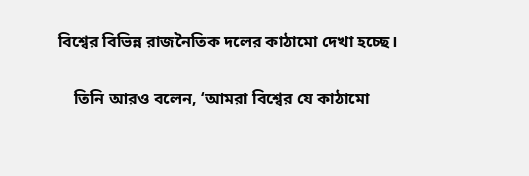বিশ্বের বিভিন্ন রাজনৈতিক দলের কাঠামো দেখা হচ্ছে।

    তিনি আরও বলেন, ‘আমরা বিশ্বের যে কাঠামো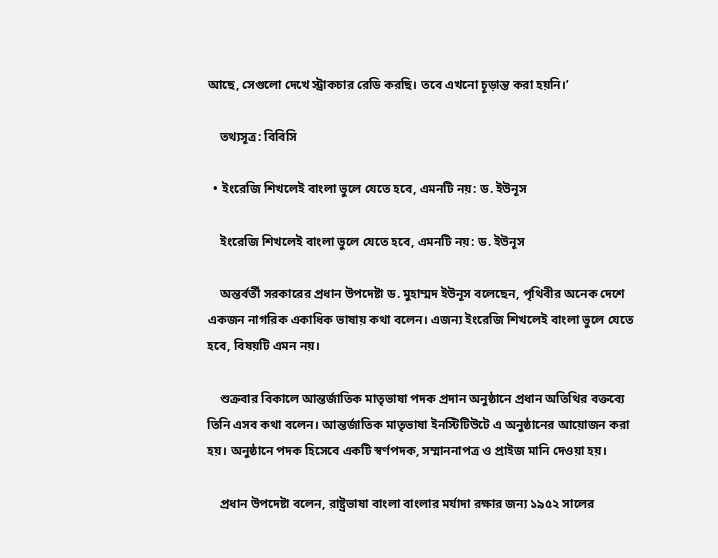আছে, সেগুলো দেখে স্ট্রাকচার রেডি করছি। তবে এখনো চূড়ান্ত করা হয়নি।’

    তথ্যসূত্র: বিবিসি

  • ইংরেজি শিখলেই বাংলা ভুলে যেতে হবে, এমনটি নয়: ড. ইউনূস

    ইংরেজি শিখলেই বাংলা ভুলে যেতে হবে, এমনটি নয়: ড. ইউনূস

    অন্তর্বর্তী সরকারের প্রধান উপদেষ্টা ড. মুহাম্মদ ইউনূস বলেছেন, পৃথিবীর অনেক দেশে একজন নাগরিক একাধিক ভাষায় কথা বলেন। এজন্য ইংরেজি শিখলেই বাংলা ভুলে যেতে হবে, বিষয়টি এমন নয়।

    শুক্রবার বিকালে আন্তর্জাতিক মাতৃভাষা পদক প্রদান অনুষ্ঠানে প্রধান অতিথির বক্তব্যে তিনি এসব কথা বলেন। আন্তর্জাতিক মাতৃভাষা ইনস্টিটিউটে এ অনুষ্ঠানের আয়োজন করা হয়। অনুষ্ঠানে পদক হিসেবে একটি স্বর্ণপদক, সম্মাননাপত্র ও প্রাইজ মানি দেওয়া হয়।

    প্রধান উপদেষ্টা বলেন, রাষ্ট্রভাষা বাংলা বাংলার মর্যাদা রক্ষার জন্য ১৯৫২ সালের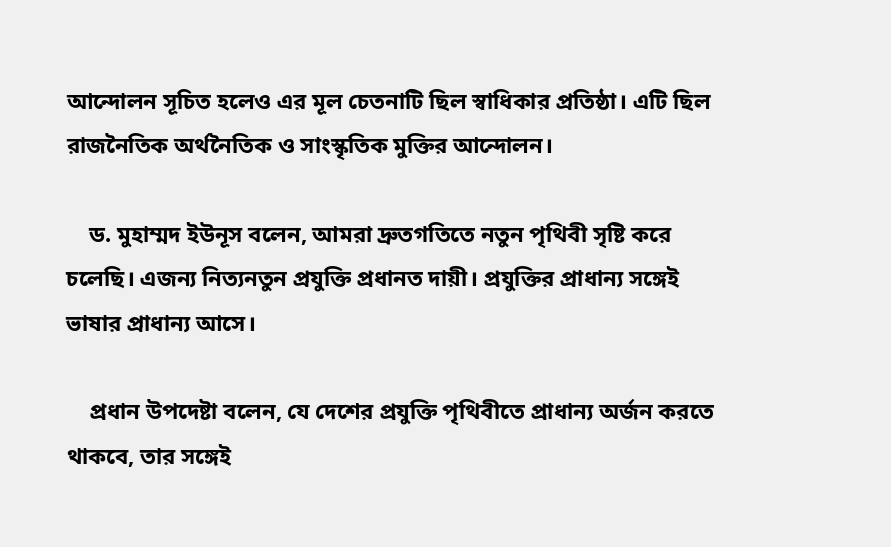আন্দোলন সূচিত হলেও এর মূল চেতনাটি ছিল স্বাধিকার প্রতিষ্ঠা। এটি ছিল রাজনৈতিক অর্থনৈতিক ও সাংস্কৃতিক মুক্তির আন্দোলন।

    ড. মুহাম্মদ ইউনূস বলেন, আমরা দ্রুতগতিতে নতুন পৃথিবী সৃষ্টি করে চলেছি। এজন্য নিত্যনতুন প্রযুক্তি প্রধানত দায়ী। প্রযুক্তির প্রাধান্য সঙ্গেই ভাষার প্রাধান্য আসে।

    প্রধান উপদেষ্টা বলেন, যে দেশের প্রযুক্তি পৃথিবীতে প্রাধান্য অর্জন করতে থাকবে, তার সঙ্গেই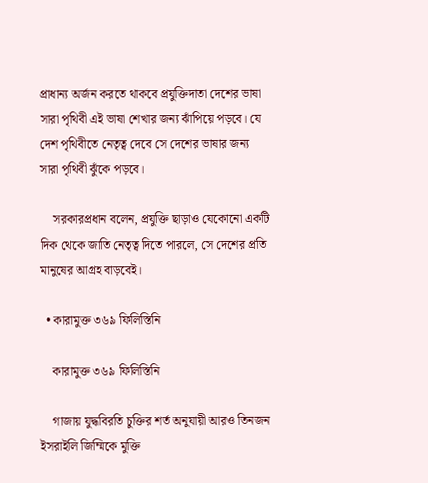প্রাধান্য অর্জন করতে থাকবে প্রযুক্তিদাতা দেশের ভাষা সারা পৃথিবী এই ভাষা শেখার জন্য ঝাঁপিয়ে পড়বে। যে দেশ পৃথিবীতে নেতৃত্ব দেবে সে দেশের ভাষার জন্য সারা পৃথিবী ঝুঁকে পড়বে।

    সরকারপ্রধান বলেন, প্রযুক্তি ছাড়াও যেকোনো একটি দিক থেকে জাতি নেতৃত্ব দিতে পারলে, সে দেশের প্রতি মানুষের আগ্রহ বাড়বেই।

  • কারামুক্ত ৩৬৯ ফিলিস্তিনি

    কারামুক্ত ৩৬৯ ফিলিস্তিনি

    গাজায় যুদ্ধবিরতি চুক্তির শর্ত অনুযায়ী আরও তিনজন ইসরাইলি জিম্মিকে মুক্তি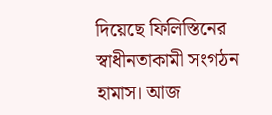দিয়েছে ফিলিস্তিনের স্বাধীনতাকামী সংগঠন হামাস। আজ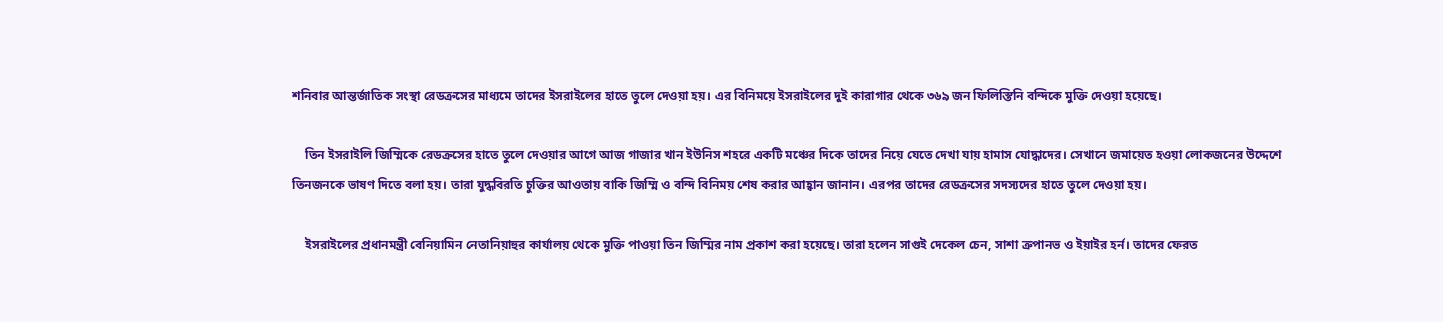শনিবার আন্তর্জাতিক সংস্থা রেডক্রসের মাধ্যমে তাদের ইসরাইলের হাতে তুলে দেওয়া হয়। এর বিনিময়ে ইসরাইলের দুই কারাগার থেকে ৩৬৯ জন ফিলিস্তিনি বন্দিকে মুক্তি দেওয়া হয়েছে।

    তিন ইসরাইলি জিম্মিকে রেডক্রসের হাতে তুলে দেওয়ার আগে আজ গাজার খান ইউনিস শহরে একটি মঞ্চের দিকে তাদের নিয়ে যেতে দেখা যায় হামাস যোদ্ধাদের। সেখানে জমায়েত হওয়া লোকজনের উদ্দেশে তিনজনকে ভাষণ দিতে বলা হয়। তারা যুদ্ধবিরতি চুক্তির আওতায় বাকি জিম্মি ও বন্দি বিনিময় শেষ করার আহ্বান জানান। এরপর তাদের রেডক্রসের সদস্যদের হাতে তুলে দেওয়া হয়।

    ইসরাইলের প্রধানমন্ত্রী বেনিয়ামিন নেতানিয়াহুর কার্যালয় থেকে মুক্তি পাওয়া তিন জিম্মির নাম প্রকাশ করা হয়েছে। তারা হলেন সাগুই দেকেল চেন, সাশা ত্রুপানভ ও ইয়াইর হর্ন। তাদের ফেরত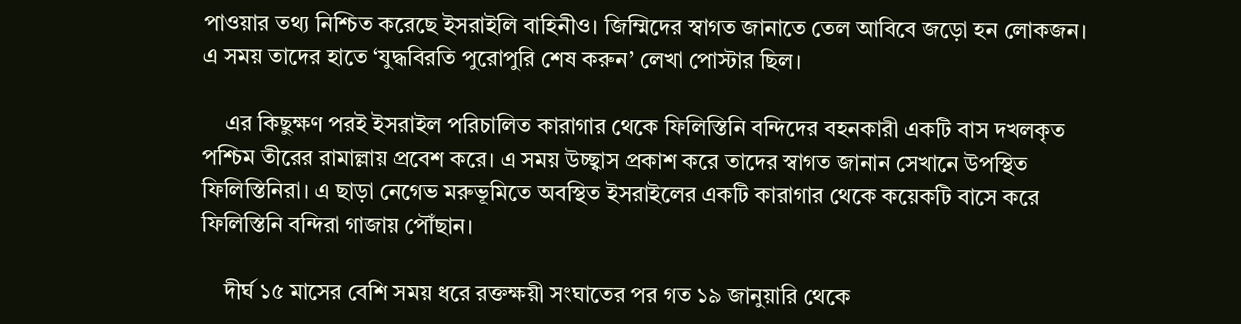পাওয়ার তথ্য নিশ্চিত করেছে ইসরাইলি বাহিনীও। জিম্মিদের স্বাগত জানাতে তেল আবিবে জড়ো হন লোকজন। এ সময় তাদের হাতে ‘যুদ্ধবিরতি পুরোপুরি শেষ করুন’ লেখা পোস্টার ছিল।

    এর কিছুক্ষণ পরই ইসরাইল পরিচালিত কারাগার থেকে ফিলিস্তিনি বন্দিদের বহনকারী একটি বাস দখলকৃত পশ্চিম তীরের রামাল্লায় প্রবেশ করে। এ সময় উচ্ছ্বাস প্রকাশ করে তাদের স্বাগত জানান সেখানে উপস্থিত ফিলিস্তিনিরা। এ ছাড়া নেগেভ মরুভূমিতে অবস্থিত ইসরাইলের একটি কারাগার থেকে কয়েকটি বাসে করে ফিলিস্তিনি বন্দিরা গাজায় পৌঁছান।

    দীর্ঘ ১৫ মাসের বেশি সময় ধরে রক্তক্ষয়ী সংঘাতের পর গত ১৯ জানুয়ারি থেকে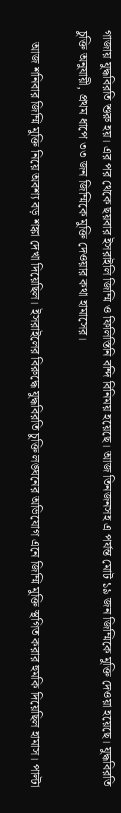গাজায় যুদ্ধবিরতি শুরু হয়। এর পর থেকে ছয়বার ইসরাইলি জিম্মি ও ফিলিস্তিনি বন্দি বিনিময় হয়েছে। আজ তিনজনসহ এ পর্যন্ত মোট ১৯ জন জিম্মিকে মুক্তি দেওয়া হয়েছে। যুদ্ধবিরতি চুক্তি অনুযায়ী, প্রথম ধাপে ৩৩ জন জিম্মিকে মুক্তি দেওয়ার কথা হামাসের।

    আজ শনিবার জিম্মি মুক্তি নিয়ে অবশ্য বড় শঙ্কা দেখা দিয়েছিল। ইসরাইলের বিরুদ্ধে যুদ্ধবিরতি চুক্তি লঙ্ঘনের অভিযোগ এনে জিম্মি মুক্তি স্থগিত করার হুমকি দিয়েছিল হামাস। পাল্টা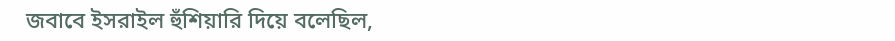জবাবে ইসরাইল হুঁশিয়ারি দিয়ে বলেছিল,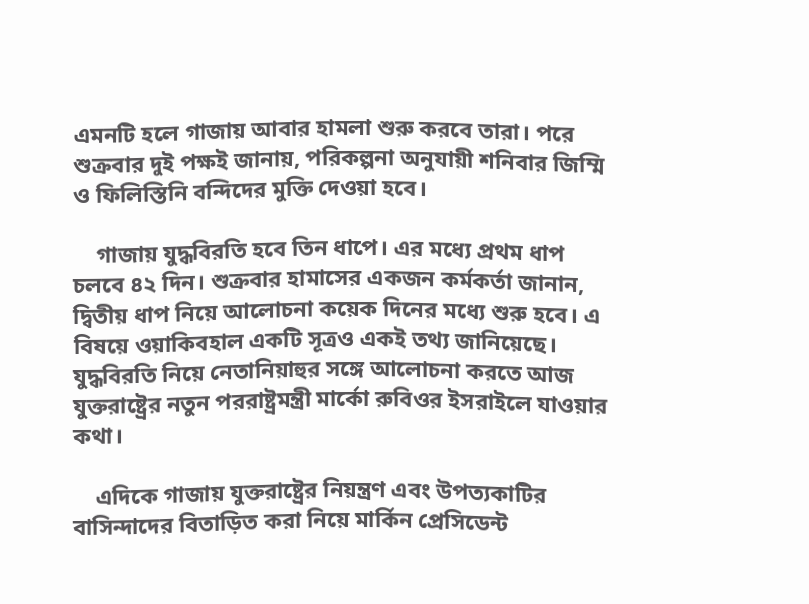এমনটি হলে গাজায় আবার হামলা শুরু করবে তারা। পরে শুক্রবার দুই পক্ষই জানায়, পরিকল্পনা অনুযায়ী শনিবার জিম্মি ও ফিলিস্তিনি বন্দিদের মুক্তি দেওয়া হবে।

    গাজায় যুদ্ধবিরতি হবে তিন ধাপে। এর মধ্যে প্রথম ধাপ চলবে ৪২ দিন। শুক্রবার হামাসের একজন কর্মকর্তা জানান, দ্বিতীয় ধাপ নিয়ে আলোচনা কয়েক দিনের মধ্যে শুরু হবে। এ বিষয়ে ওয়াকিবহাল একটি সূত্রও একই তথ্য জানিয়েছে। যুদ্ধবিরতি নিয়ে নেতানিয়াহুর সঙ্গে আলোচনা করতে আজ যুক্তরাষ্ট্রের নতুন পররাষ্ট্রমন্ত্রী মার্কো রুবিওর ইসরাইলে যাওয়ার কথা।

    এদিকে গাজায় যুক্তরাষ্ট্রের নিয়ন্ত্রণ এবং উপত্যকাটির বাসিন্দাদের বিতাড়িত করা নিয়ে মার্কিন প্রেসিডেন্ট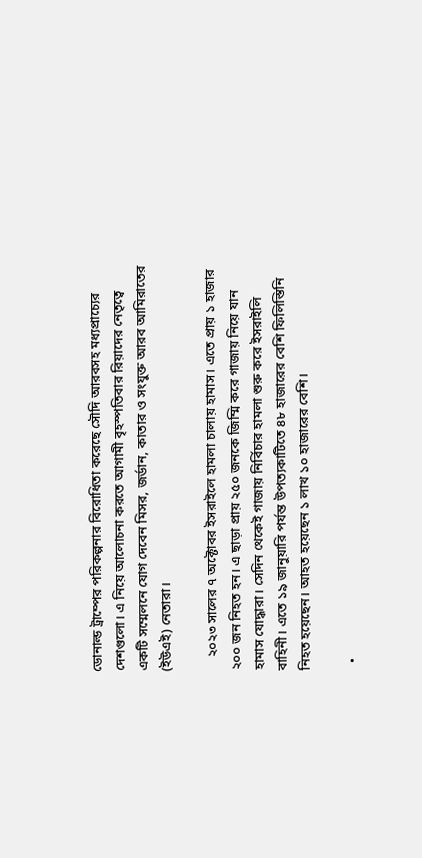ডোনাল্ড ট্রাম্পের পরিকল্পনার বিরোধিতা করেছে সৌদি আরবসহ মধ্যপ্রাচ্যের দেশগুলো। এ নিয়ে আলোচনা করতে আগামী বৃহস্পতিবার রিয়াদের নেতৃত্বে একটি সম্মেলনে যোগ দেবেন মিসর, জর্ডান, কাতার ও সংযুক্ত আরব আমিরাতের (ইউএই) নেতারা।

    ২০২৩ সালের ৭ অক্টোবর ইসরাইলে হামলা চালায় হামাস। এতে প্রায় ১ হাজার ২০০ জন নিহত হন। এ ছাড়া প্রায় ২৫০ জনকে জিম্মি করে গাজায় নিয়ে যান হামাস যোদ্ধারা। সেদিন থেকেই গাজায় নির্বিচার হামলা শুরু করে ইসরাইলি বাহিনী। এতে ১৯ জানুয়ারি পর্যন্ত উপত্যকাটিতে ৪৮ হাজারের বেশি ফিলিস্তিনি নিহত হয়েছেন। আহত হয়েছেন ১ লাখ ১০ হাজারের বেশি।

  •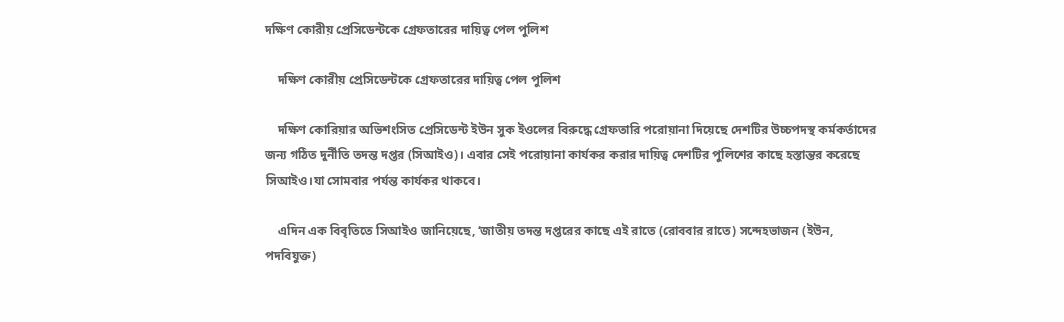দক্ষিণ কোরীয় প্রেসিডেন্টকে গ্রেফতারের দায়িত্ব পেল পুলিশ

    দক্ষিণ কোরীয় প্রেসিডেন্টকে গ্রেফতারের দায়িত্ব পেল পুলিশ

    দক্ষিণ কোরিয়ার অভিশংসিত প্রেসিডেন্ট ইউন সুক ইওলের বিরুদ্ধে গ্রেফতারি পরোয়ানা দিয়েছে দেশটির উচ্চপদস্থ কর্মকর্তাদের জন্য গঠিত দুর্নীতি তদন্ত দপ্তর (সিআইও)। এবার সেই পরোয়ানা কার্যকর করার দায়িত্ব দেশটির পুলিশের কাছে হস্তান্তর করেছে সিআইও।যা সোমবার পর্যন্ত কার্যকর থাকবে।

    এদিন এক বিবৃতিতে সিআইও জানিয়েছে, ‘জাতীয় তদন্ত দপ্তরের কাছে এই রাতে (রোববার রাতে) সন্দেহভাজন (ইউন, পদবিযুক্ত)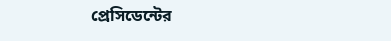প্রেসিডেন্টের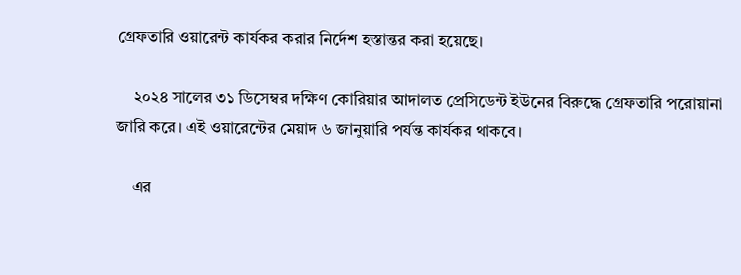গ্রেফতারি ওয়ারেন্ট কার্যকর করার নির্দেশ হস্তান্তর করা হয়েছে।

    ২০২৪ সালের ৩১ ডিসেম্বর দক্ষিণ কোরিয়ার আদালত প্রেসিডেন্ট ইউনের বিরুদ্ধে গ্রেফতারি পরোয়ানা জারি করে। এই ওয়ারেন্টের মেয়াদ ৬ জানুয়ারি পর্যন্ত কার্যকর থাকবে।

    এর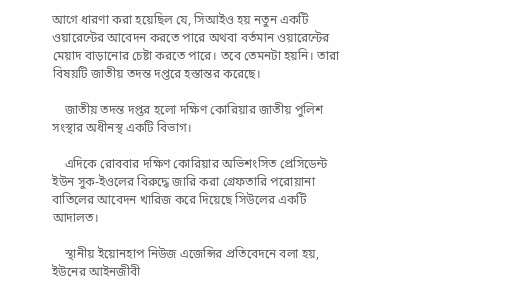আগে ধারণা করা হয়েছিল যে, সিআইও হয় নতুন একটি ওয়ারেন্টের আবেদন করতে পারে অথবা বর্তমান ওয়ারেন্টের মেয়াদ বাড়ানোর চেষ্টা করতে পারে। তবে তেমনটা হয়নি। তারা বিষয়টি জাতীয় তদন্ত দপ্তরে হস্তান্তর করেছে।

    জাতীয় তদন্ত দপ্তর হলো দক্ষিণ কোরিয়ার জাতীয় পুলিশ সংস্থার অধীনস্থ একটি বিভাগ।

    এদিকে রোববার দক্ষিণ কোরিয়ার অভিশংসিত প্রেসিডেন্ট ইউন সুক-ইওলের বিরুদ্ধে জারি করা গ্রেফতারি পরোয়ানা বাতিলের আবেদন খারিজ করে দিয়েছে সিউলের একটি আদালত।

    স্থানীয় ইয়োনহাপ নিউজ এজেন্সির প্রতিবেদনে বলা হয়, ইউনের আইনজীবী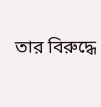তার বিরুদ্ধে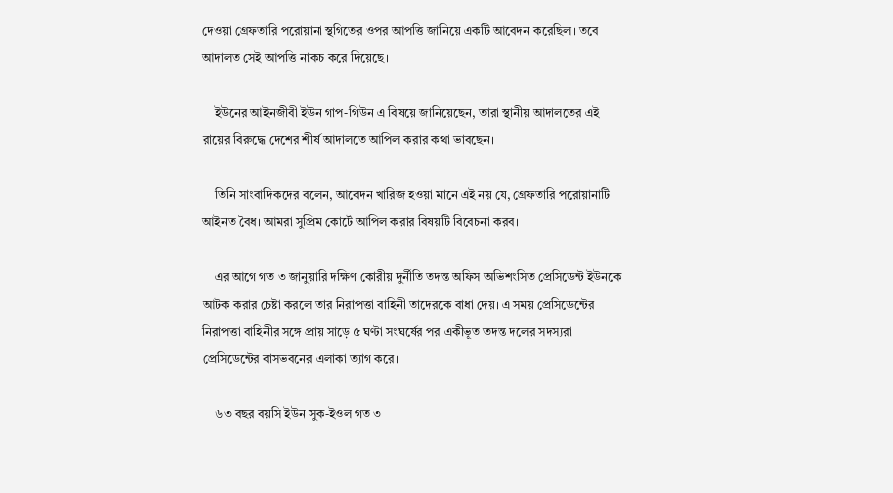দেওয়া গ্রেফতারি পরোয়ানা স্থগিতের ওপর আপত্তি জানিয়ে একটি আবেদন করেছিল। তবে আদালত সেই আপত্তি নাকচ করে দিয়েছে।

    ইউনের আইনজীবী ইউন গাপ-গিউন এ বিষয়ে জানিয়েছেন, তারা স্থানীয় আদালতের এই রায়ের বিরুদ্ধে দেশের শীর্ষ আদালতে আপিল করার কথা ভাবছেন।

    তিনি সাংবাদিকদের বলেন, আবেদন খারিজ হওয়া মানে এই নয় যে, গ্রেফতারি পরোয়ানাটি আইনত বৈধ। আমরা সুপ্রিম কোর্টে আপিল করার বিষয়টি বিবেচনা করব।

    এর আগে গত ৩ জানুয়ারি দক্ষিণ কোরীয় দুর্নীতি তদন্ত অফিস অভিশংসিত প্রেসিডেন্ট ইউনকে আটক করার চেষ্টা করলে তার নিরাপত্তা বাহিনী তাদেরকে বাধা দেয়। এ সময় প্রেসিডেন্টের নিরাপত্তা বাহিনীর সঙ্গে প্রায় সাড়ে ৫ ঘণ্টা সংঘর্ষের পর একীভূত তদন্ত দলের সদস্যরা প্রেসিডেন্টের বাসভবনের এলাকা ত্যাগ করে।

    ৬৩ বছর বয়সি ইউন সুক-ইওল গত ৩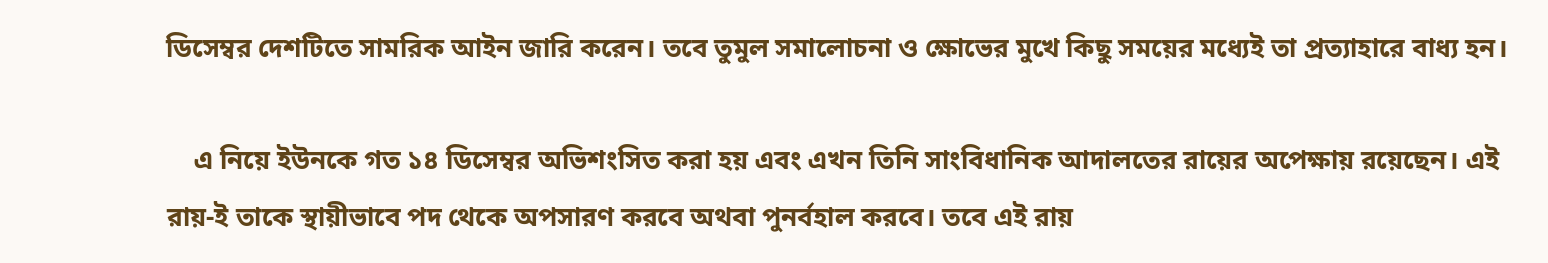ডিসেম্বর দেশটিতে সামরিক আইন জারি করেন। তবে তুমুল সমালোচনা ও ক্ষোভের মুখে কিছু সময়ের মধ্যেই তা প্রত্যাহারে বাধ্য হন।

    এ নিয়ে ইউনকে গত ১৪ ডিসেম্বর অভিশংসিত করা হয় এবং এখন তিনি সাংবিধানিক আদালতের রায়ের অপেক্ষায় রয়েছেন। এই রায়-ই তাকে স্থায়ীভাবে পদ থেকে অপসারণ করবে অথবা পুনর্বহাল করবে। তবে এই রায়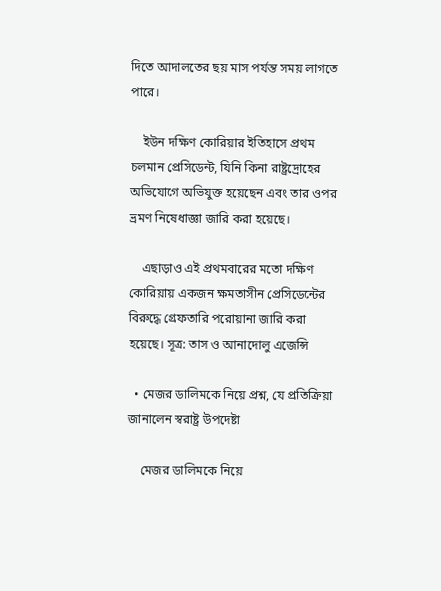দিতে আদালতের ছয় মাস পর্যন্ত সময় লাগতে পারে।

    ইউন দক্ষিণ কোরিয়ার ইতিহাসে প্রথম চলমান প্রেসিডেন্ট, যিনি কিনা রাষ্ট্রদ্রোহের অভিযোগে অভিযুক্ত হয়েছেন এবং তার ওপর ভ্রমণ নিষেধাজ্ঞা জারি করা হয়েছে।

    এছাড়াও এই প্রথমবারের মতো দক্ষিণ কোরিয়ায় একজন ক্ষমতাসীন প্রেসিডেন্টের বিরুদ্ধে গ্রেফতারি পরোয়ানা জারি করা হয়েছে। সূত্র: তাস ও আনাদোলু এজেন্সি

  • মেজর ডালিমকে নিয়ে প্রশ্ন, যে প্রতিক্রিয়া জানালেন স্বরাষ্ট্র উপদেষ্টা

    মেজর ডালিমকে নিয়ে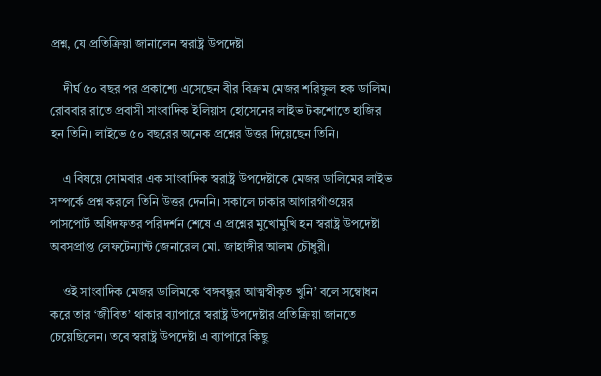প্রশ্ন, যে প্রতিক্রিয়া জানালেন স্বরাষ্ট্র উপদেষ্টা

    দীর্ঘ ৫০ বছর পর প্রকাশ্যে এসেছেন বীর বিক্রম মেজর শরিফুল হক ডালিম। রোববার রাতে প্রবাসী সাংবাদিক ইলিয়াস হোসেনের লাইভ টকশোতে হাজির হন তিনি। লাইভে ৫০ বছরের অনেক প্রশ্নের উত্তর দিয়েছেন তিনি।

    এ বিষয়ে সোমবার এক সাংবাদিক স্বরাষ্ট্র উপদেষ্টাকে মেজর ডালিমের লাইভ সম্পর্কে প্রশ্ন করলে তিনি উত্তর দেননি। সকালে ঢাকার আগারগাঁওয়ের পাসপোর্ট অধিদফতর পরিদর্শন শেষে এ প্রশ্নের মুখোমুখি হন স্বরাষ্ট্র উপদেষ্টা অবসপ্রাপ্ত লেফটেন্যান্ট জেনারেল মো. জাহাঙ্গীর আলম চৌধুরী।

    ওই সাংবাদিক মেজর ডালিমকে ‘বঙ্গবন্ধুর আত্মস্বীকৃত খুনি’ বলে সম্বোধন করে তার ‘জীবিত’ থাকার ব্যাপারে স্বরাষ্ট্র উপদেষ্টার প্রতিক্রিয়া জানতে চেয়েছিলেন। তবে স্বরাষ্ট্র উপদেষ্টা এ ব্যাপারে কিছু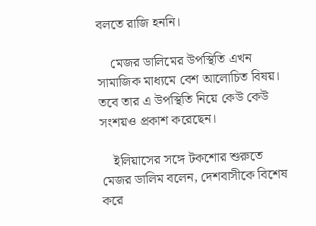বলতে রাজি হননি।

    মেজর ডালিমের উপস্থিতি এখন সামাজিক মাধ্যমে বেশ আলোচিত বিষয়। তবে তার এ উপস্থিতি নিয়ে কেউ কেউ সংশয়ও প্রকাশ করেছেন।

    ইলিয়াসের সঙ্গে টকশোর শুরুতে মেজর ডালিম বলেন, দেশবাসীকে বিশেষ করে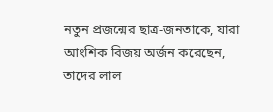নতুন প্রজন্মের ছাত্র-জনতাকে, যারা আংশিক বিজয় অর্জন করেছেন, তাদের লাল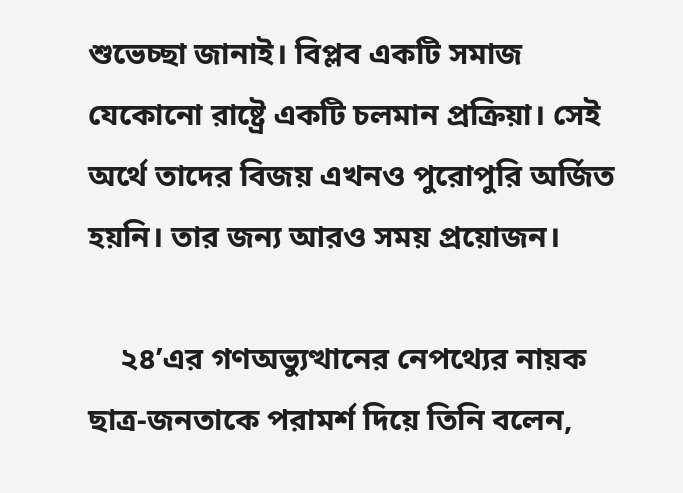শুভেচ্ছা জানাই। বিপ্লব একটি সমাজ যেকোনো রাষ্ট্রে একটি চলমান প্রক্রিয়া। সেই অর্থে তাদের বিজয় এখনও পুরোপুরি অর্জিত হয়নি। তার জন্য আরও সময় প্রয়োজন।

    ২৪’এর গণঅভ্যুত্থানের নেপথ্যের নায়ক ছাত্র-জনতাকে পরামর্শ দিয়ে তিনি বলেন,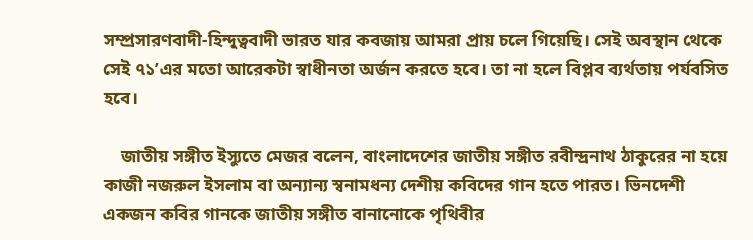সম্প্রসারণবাদী-হিন্দুত্ববাদী ভারত যার কবজায় আমরা প্রায় চলে গিয়েছি। সেই অবস্থান থেকে সেই ৭১’এর মতো আরেকটা স্বাধীনতা অর্জন করতে হবে। তা না হলে বিপ্লব ব্যর্থতায় পর্যবসিত হবে।

    জাতীয় সঙ্গীত ইস্যুতে মেজর বলেন, বাংলাদেশের জাতীয় সঙ্গীত রবীন্দ্রনাথ ঠাকুরের না হয়ে কাজী নজরুল ইসলাম বা অন্যান্য স্বনামধন্য দেশীয় কবিদের গান হতে পারত। ভিনদেশী একজন কবির গানকে জাতীয় সঙ্গীত বানানোকে পৃথিবীর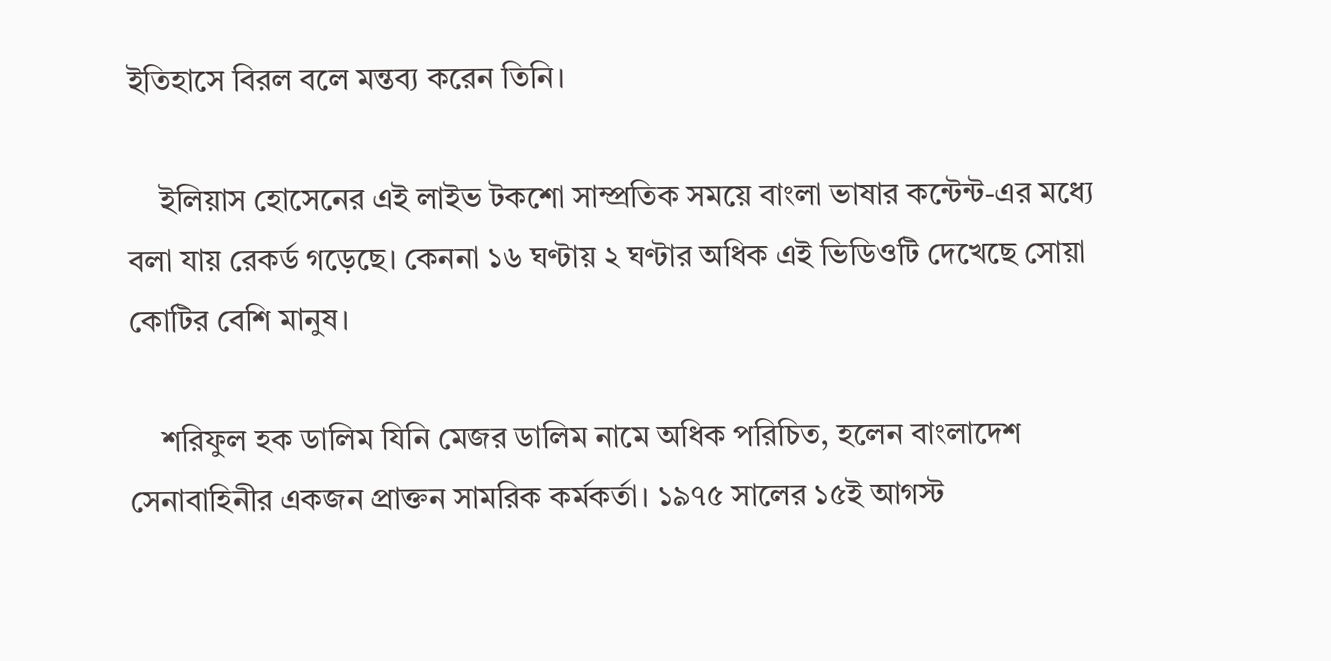ইতিহাসে বিরল বলে মন্তব্য করেন তিনি।

    ইলিয়াস হোসেনের এই লাইভ টকশো সাম্প্রতিক সময়ে বাংলা ভাষার কন্টেন্ট-এর মধ্যে বলা যায় রেকর্ড গড়েছে। কেননা ১৬ ঘণ্টায় ২ ঘণ্টার অধিক এই ভিডিওটি দেখেছে সোয়া কোটির বেশি মানুষ।

    শরিফুল হক ডালিম যিনি মেজর ডালিম নামে অধিক পরিচিত, হলেন বাংলাদেশ সেনাবাহিনীর একজন প্রাক্তন সামরিক কর্মকর্তা। ১৯৭৫ সালের ১৫ই আগস্ট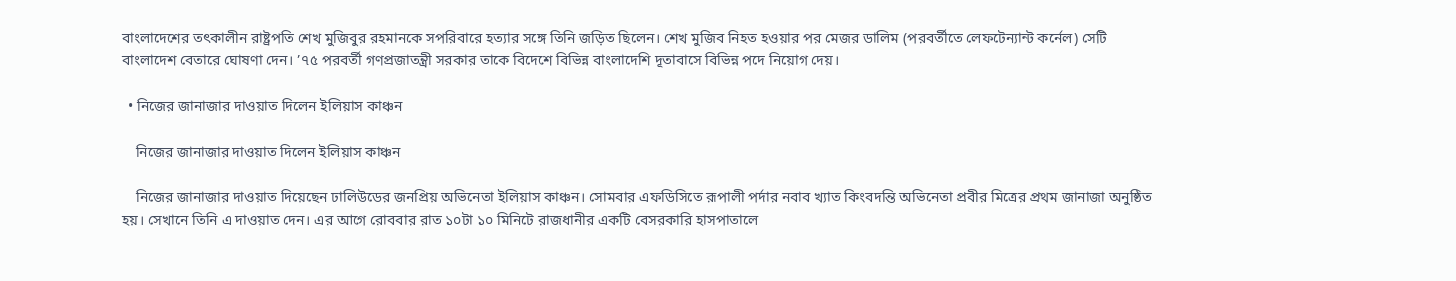বাংলাদেশের তৎকালীন রাষ্ট্রপতি শেখ মুজিবুর রহমানকে সপরিবারে হত্যার সঙ্গে তিনি জড়িত ছিলেন। শেখ মুজিব নিহত হওয়ার পর মেজর ডালিম (পরবর্তীতে লেফটেন্যান্ট কর্নেল) সেটি বাংলাদেশ বেতারে ঘোষণা দেন। ’৭৫ পরবর্তী গণপ্রজাতন্ত্রী সরকার তাকে বিদেশে বিভিন্ন বাংলাদেশি দূতাবাসে বিভিন্ন পদে নিয়োগ দেয়।

  • নিজের জানাজার দাওয়াত দিলেন ইলিয়াস কাঞ্চন

    নিজের জানাজার দাওয়াত দিলেন ইলিয়াস কাঞ্চন

    নিজের জানাজার দাওয়াত দিয়েছেন ঢালিউডের জনপ্রিয় অভিনেতা ইলিয়াস কাঞ্চন। সোমবার এফডিসিতে রূপালী পর্দার নবাব খ্যাত কিংবদন্তি অভিনেতা প্রবীর মিত্রের প্রথম জানাজা অনুষ্ঠিত হয়। সেখানে তিনি এ দাওয়াত দেন। এর আগে রোববার রাত ১০টা ১০ মিনিটে রাজধানীর একটি বেসরকারি হাসপাতালে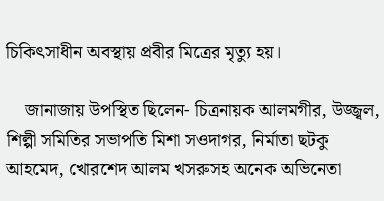চিকিৎসাধীন অবস্থায় প্রবীর মিত্রের মৃত্যু হয়।

    জানাজায় উপস্থিত ছিলেন- চিত্রনায়ক আলমগীর, উজ্জ্বল, শিল্পী সমিতির সভাপতি মিশা সওদাগর, নির্মাতা ছটকু আহমেদ, খোরশেদ আলম খসরুসহ অনেক অভিনেতা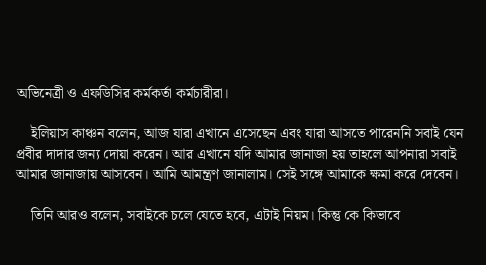অভিনেত্রী ও এফডিসির কর্মকর্তা কর্মচারীরা।

    ইলিয়াস কাঞ্চন বলেন, আজ যারা এখানে এসেছেন এবং যারা আসতে পারেননি সবাই যেন প্রবীর দাদার জন্য দোয়া করেন। আর এখানে যদি আমার জানাজা হয় তাহলে আপনারা সবাই আমার জানাজায় আসবেন। আমি আমন্ত্রণ জানালাম। সেই সঙ্গে আমাকে ক্ষমা করে দেবেন।

    তিনি আরও বলেন, সবাইকে চলে যেতে হবে, এটাই নিয়ম। কিন্তু কে কিভাবে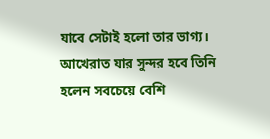যাবে সেটাই হলো তার ভাগ্য। আখেরাত যার সুন্দর হবে তিনি হলেন সবচেয়ে বেশি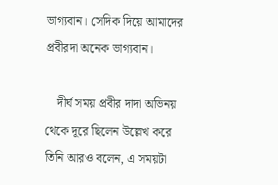ভাগ্যবান। সেদিক দিয়ে আমাদের প্রবীরদা অনেক ভাগ্যবান।

    দীর্ঘ সময় প্রবীর দাদা অভিনয় থেকে দূরে ছিলেন উল্লেখ করে তিনি আরও বলেন, এ সময়টা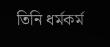তিনি ধর্মকর্ম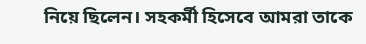নিয়ে ছিলেন। সহকর্মী হিসেবে আমরা তাকে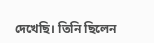দেখেছি। তিনি ছিলেন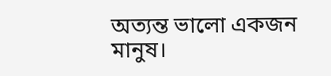অত্যন্ত ভালো একজন মানুষ।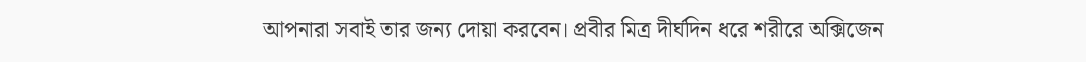আপনারা সবাই তার জন্য দোয়া করবেন। প্রবীর মিত্র দীর্ঘদিন ধরে শরীরে অক্সিজেন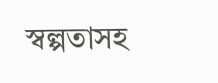স্বল্পতাসহ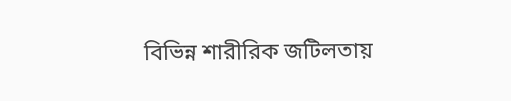বিভিন্ন শারীরিক জটিলতায়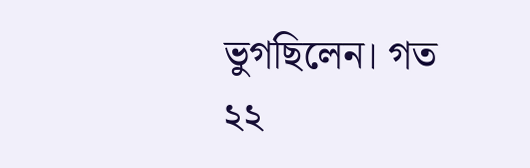ভুগছিলেন। গত ২২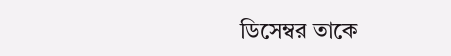ডিসেম্বর তাকে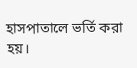হাসপাতালে ভর্তি করা হয়।